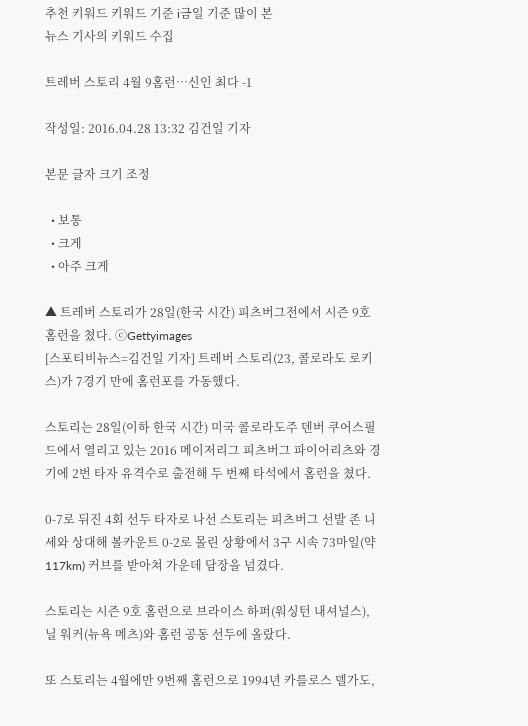추천 키워드 키워드 기준 i금일 기준 많이 본
뉴스 기사의 키워드 수집

트레버 스토리 4월 9홈런…신인 최다 -1

작성일: 2016.04.28 13:32 김건일 기자

본문 글자 크기 조정

  • 보통
  • 크게
  • 아주 크게

▲ 트레버 스토리가 28일(한국 시간) 피츠버그전에서 시즌 9호 홈런을 쳤다. ⓒGettyimages
[스포티비뉴스=김건일 기자] 트레버 스토리(23, 콜로라도 로키스)가 7경기 만에 홈런포를 가동했다.

스토리는 28일(이하 한국 시간) 미국 콜로라도주 덴버 쿠어스필드에서 열리고 있는 2016 메이저리그 피츠버그 파이어리츠와 경기에 2번 타자 유격수로 출전해 두 번째 타석에서 홈런을 쳤다.

0-7로 뒤진 4회 선두 타자로 나선 스토리는 피츠버그 선발 존 니세와 상대해 볼카운트 0-2로 몰린 상황에서 3구 시속 73마일(약 117km) 커브를 받아쳐 가운데 담장을 넘겼다.

스토리는 시즌 9호 홈런으로 브라이스 하퍼(워싱턴 내셔널스), 닐 워커(뉴욕 메츠)와 홈런 공동 선두에 올랐다.

또 스토리는 4월에만 9번째 홈런으로 1994년 카를로스 델가도,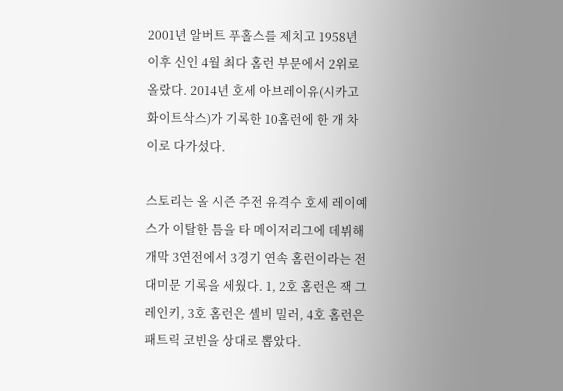2001년 알버트 푸홀스를 제치고 1958년 이후 신인 4월 최다 홈런 부문에서 2위로 올랐다. 2014년 호세 아브레이유(시카고 화이트삭스)가 기록한 10홈런에 한 개 차이로 다가섰다.

스토리는 올 시즌 주전 유격수 호세 레이예스가 이탈한 틈을 타 메이저리그에 데뷔해 개막 3연전에서 3경기 연속 홈런이라는 전대미문 기록을 세웠다. 1, 2호 홈런은 잭 그레인키, 3호 홈런은 셸비 밀러, 4호 홈런은 패트릭 코빈을 상대로 뽑았다.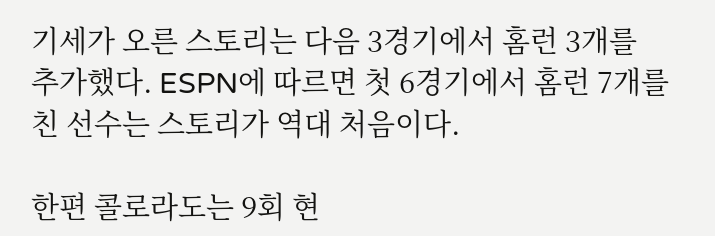기세가 오른 스토리는 다음 3경기에서 홈런 3개를 추가했다. ESPN에 따르면 첫 6경기에서 홈런 7개를 친 선수는 스토리가 역대 처음이다.

한편 콜로라도는 9회 현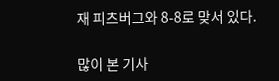재 피츠버그와 8-8로 맞서 있다.

많이 본 기사